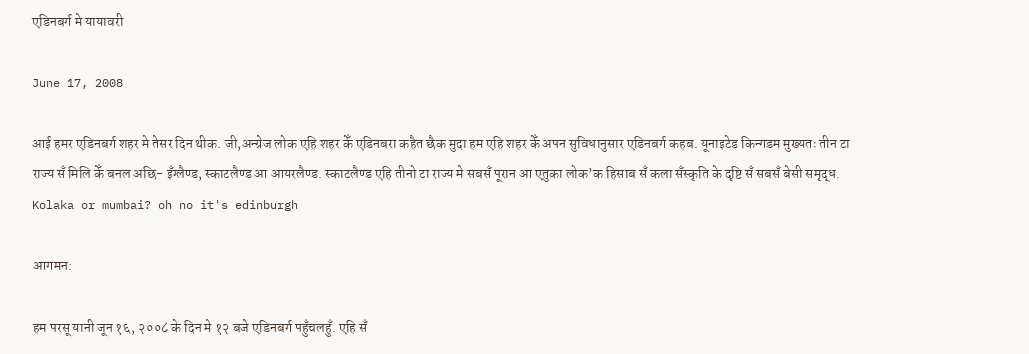एडिनबर्ग मे यायावरी

June 17, 2008

आई हमर एडिनबर्ग शहर मे तेसर दिन थीक. जी,अन्ग्रेज लोक एहि शहर केँ एडिनबरा कहैत छैक मुदा हम एहि शहर केँ अपन सुविधानुसार एडिनबर्ग कहब. यूनाइटेड किन्गडम मुख्यतः तीन टा राज्य सँ मिलि केँ बनल अछि- इँग्लैण्ड, स्काटलैण्ड आ आयरलैण्ड. स्काटलैण्ड एहि तीनो टा राज्य मे सबसँ पूरान आ एतुका लोक’क हिसाब सँ कला सँस्कृति के दृष्टि सँ सबसँ बेसी समृद्ध. Kolaka or mumbai? oh no it's edinburgh

आगमन:

हम परसू यानी जून १६, २००८ के दिन मे १२ बजे एडिनबर्ग पहुँचलहुँ. एहि सँ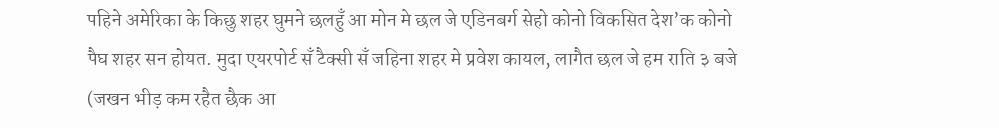पहिने अमेरिका के किछु शहर घुमने छलहुँ आ मोन मे छल जे एडिनबर्ग सेहो कोनो विकसित देश’क कोनो पैघ शहर सन होयत. मुदा एयरपोर्ट सँ टैक्सी सँ जहिना शहर मे प्रवेश कायल, लागैत छल जे हम राति ३ बजे (जखन भीड़ कम रहैत छैक आ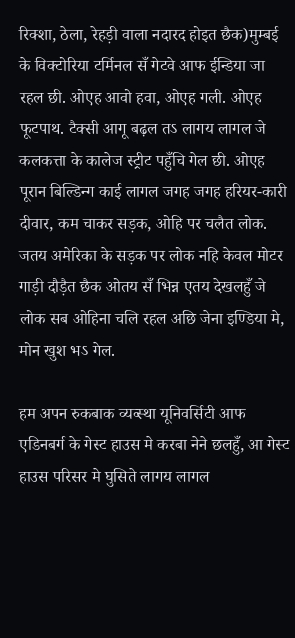रिक्शा, ठेला, रेहड़ी वाला नदारद होइत छैक)मुम्बई के विक्टोरिया टर्मिनल सँ गेटवे आफ ईन्डिया जा रहल छी. ओएह आवो हवा, ओएह गली. ओएह फूटपाथ. टैक्सी आगू बढ़ल तऽ लागय लागल जे कलकत्ता के कालेज स्ट्रीट पहुँचि गेल छी. ओएह पूरान बिल्डिन्ग काई लागल जगह जगह हरियर-कारी दीवार, कम चाकर सड़क, ओहि पर चलैत लोक. जतय अमेरिका के सड़क पर लोक नहि केवल मोटर गाड़ी दौड़ैत छैक ओतय सँ भिन्न एतय देखलहुँ जे लोक सब ओहिना चलि रहल अछि जेना इण्डिया मे, मोन खुश भऽ गेल.

हम अपन रुकबाक व्यव्स्था यूनिवर्सिटी आफ एडिनबर्ग के गेस्ट हाउस मे करबा नेने छलहुँ, आ गेस्ट हाउस परिसर मे घुसिते लागय लागल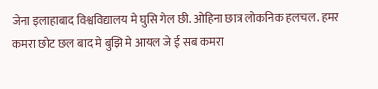जेना इलाहाबाद विश्वविद्यालय मे घुसि गेल छी. ओहिना छात्र लोकनिक हलचल. हमर कमरा छोट छल बाद मे बुझि मे आयल जे ई सब कमरा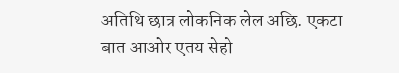अतिथि छात्र लोकनिक लेल अछि. एकटा बात आओर एतय सेहो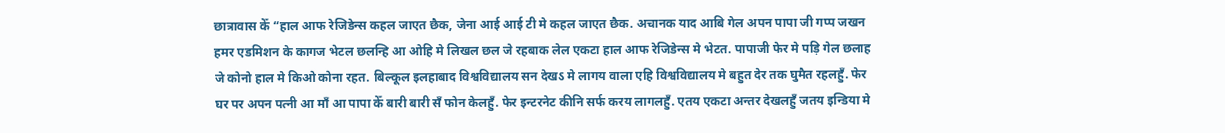छात्रावास केँ “हाल आफ रेजिडेन्स कहल जाएत छैक, जेना आई आई टी मे कहल जाएत छैक. अचानक याद आबि गेल अपन पापा जी गप्प जखन हमर एडमिशन के कागज भेटल छलन्हि आ ओहि मे लिखल छल जे रहबाक लेल एकटा हाल आफ रेजिडेन्स मे भेटत. पापाजी फेर मे पड़ि गेल छलाह जे कोनो हाल मे किओ कोना रहत. बिल्कूल इलहाबाद विश्वविद्यालय सन देखऽ मे लागय वाला एहि विश्वविद्यालय मे बहुत देर तक घुमैत रहलहुँ. फेर घर पर अपन पत्नी आ माँ आ पापा केँ बारी बारी सँ फोन केलहुँ. फेर इन्टरनेट कीनि सर्फ करय लागलहुँ. एतय एकटा अन्तर देखलहुँ जतय इन्डिया मे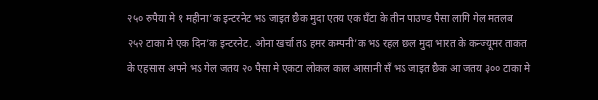२५० रुपैया मे १ महीना’क इन्टरनेट भऽ जाइत छैक मुदा एतय एक घँटा के तीन पाउण्ड पैसा लागि गेल मतलब २५२ टाका मे एक दिन’क इन्टरनेट. ओना खर्चा तऽ हमर कम्पनी’क भऽ रहल छल मुदा भारत के कन्ज्यूमर ताकत के एहसास अपने भऽ गेल जतय २० पैसा मे एकटा लोकल काल आसानी सँ भऽ जाइत छैक आ जतय ३०० टाका मे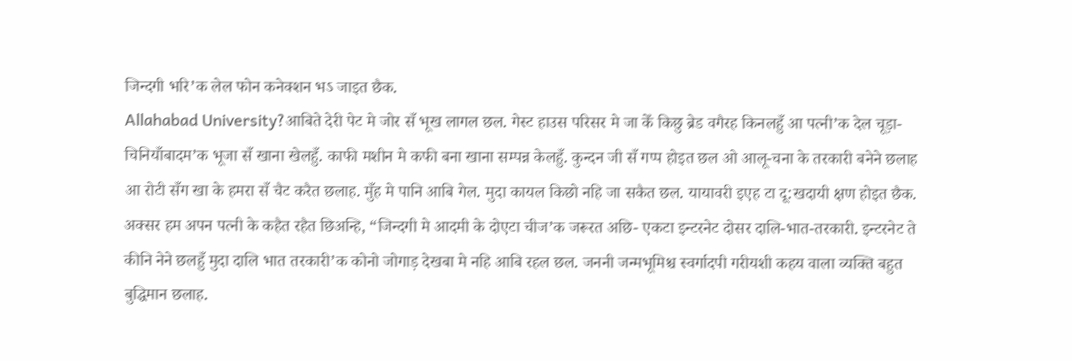जिन्दगी भरि’क लेल फोन कनेक्शन भऽ जाइत छैक.
Allahabad University?आबिते देरी पेट मे जोर सँ भूख लागल छल. गेस्ट हाउस परिसर मे जा केँ किछु ब्रेड वगैरह किनलहुँ आ पत्नी’क देल चूड़ा-चिनियाँबादम’क भूजा सँ खाना खेलहुँ. काफी मशीन मे कफी बना खाना सम्पन्न केलहुँ. कुन्दन जी सँ गप्प होइत छल ओ आलू-चना के तरकारी बनेने छलाह आ रोटी सँग खा के हमरा सँ चैट करैत छलाह. मुँह मे पानि आबि गेल. मुदा कायल किछो नहि जा सकैत छल. यायावरी इएह टा दू:खदायी क्षण होइत छैक. अक्सर हम अपन पत्नी के कहैत रहैत छिअन्हि, “जिन्दगी मे आदमी के दोएटा चीज’क जरूरत अछि- एकटा इन्टरनेट दोसर दालि-भात-तरकारी. इन्टरनेट ते कीनि नेने छलहुँ मुदा दालि भात तरकारी’क कोनो जोगाड़ देखबा मे नहि आबि रहल छल. जननी जन्मभूमिश्च स्वर्गादपी गरीयशी कहय वाला व्यक्ति बहुत बुद्धिमान छलाह.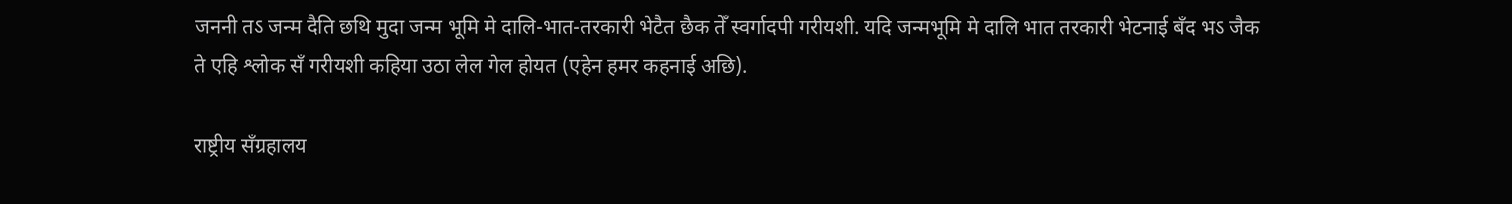जननी तऽ जन्म दैति छथि मुदा जन्म भूमि मे दालि-भात-तरकारी भेटैत छैक तेँ स्वर्गादपी गरीयशी. यदि जन्मभूमि मे दालि भात तरकारी भेटनाई बँद भऽ जैक ते एहि श्लोक सँ गरीयशी कहिया उठा लेल गेल होयत (एहेन हमर कहनाई अछि).

राष्ट्रीय सँग्रहालय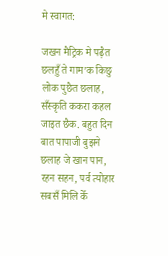मे स्वागत:

जखन मैट्रिक मे पढ़ैत छलहुँ ते गाम’क किछु लोक पुछैत छलाह, सँस्कृति ककरा कहल जाइत छैक. बहुत दिन बात पापाजी बुझने छलाह जे खान पान, रहन सहन, पर्व त्योहार सबसँ मिलि केँ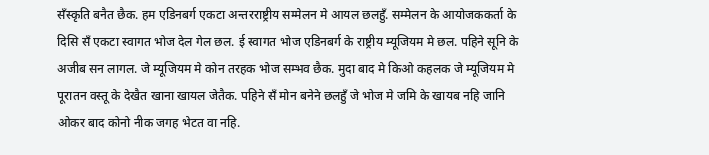सँस्कृति बनैत छैक. हम एडिनबर्ग एकटा अन्तरराष्ट्रीय सम्मेलन मे आयल छलहुँ. सम्मेलन के आयोजककर्ता के दिसि सँ एकटा स्वागत भोज देल गेल छल. ई स्वागत भोज एडिनबर्ग के राष्ट्रीय म्यूजियम मे छल. पहिने सूनि के अजीब सन लागल. जे म्यूजियम मे कोन तरहक भोज सम्भव छैक. मुदा बाद मे किओ कहलक जे म्यूजियम मे पूरातन वस्तू के देखैत खाना खायल जेतैक. पहिने सँ मोन बनेने छलहुँ जे भोज मे जमि के खायब नहि जानि ओकर बाद कोनो नीक जगह भेटत वा नहि.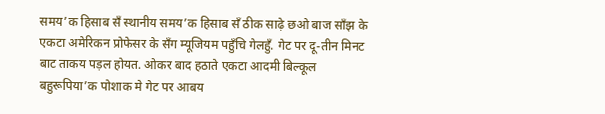समय’क हिसाब सँ स्थानीय समय’क हिसाब सँ ठीक साढ़े छओ बाज साँझ के एकटा अमेरिकन प्रोफेसर के सँग म्यूजियम पहुँचि गेलहुँ. गेट पर दू-तीन मिनट बाट ताकय पड़ल होयत. ओकर बाद हठाते एकटा आदमी बिल्कूल बहुरूपिया’क पोशाक मे गेट पर आबय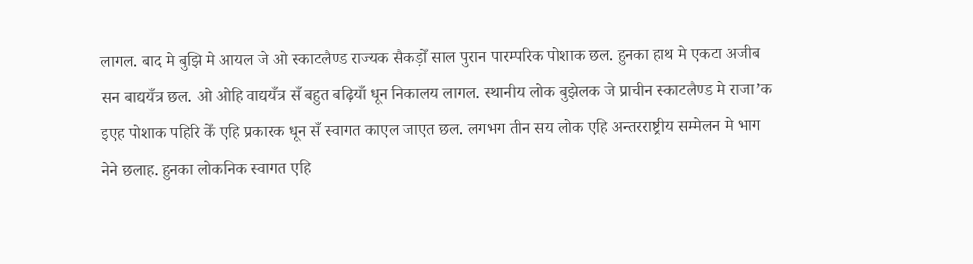लागल. बाद मे बुझि मे आयल जे ओ स्काटलैण्ड राज्यक सैकड़ोँ साल पुरान पारम्परिक पोशाक छल. हुनका हाथ मे एकटा अजीब सन बाद्ययँत्र छल. ओ ओहि वाद्ययँत्र सँ बहुत बढ़ियाँ धून निकालय लागल. स्थानीय लोक बुझेलक जे प्राचीन स्काटलैण्ड मे राजा’क इएह पोशाक पहिरि केँ एहि प्रकारक धून सँ स्वागत काएल जाएत छल. लगभग तीन सय लोक एहि अन्तरराष्ट्रीय सम्मेलन मे भाग नेने छलाह. हुनका लोकनिक स्वागत एहि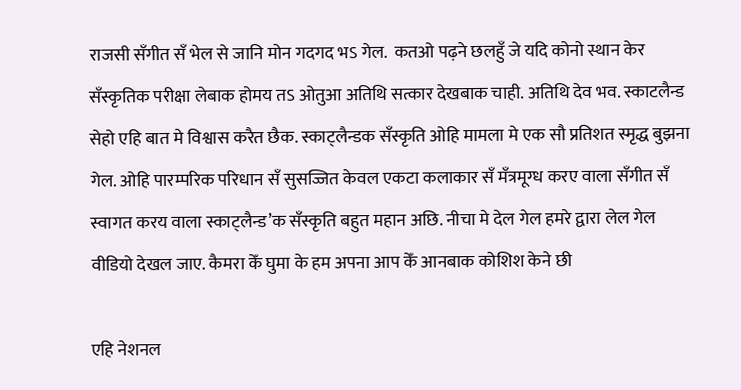राजसी सँगीत सँ भेल से जानि मोन गदगद भऽ गेल.  कतओ पढ़ने छलहुँ जे यदि कोनो स्थान केर सँस्कृतिक परीक्षा लेबाक होमय तऽ ओतुआ अतिथि सत्कार देखबाक चाही. अतिथि देव भव. स्काटलैन्ड सेहो एहि बात मे विश्वास करैत छैक. स्काट्लैन्डक सँस्कृति ओहि मामला मे एक सौ प्रतिशत स्मृद्ध बुझना गेल. ओहि पारम्परिक परिधान सँ सुसज्जित केवल एकटा कलाकार सँ मँत्रमूग्ध करए वाला सँगीत सँ स्वागत करय वाला स्काट्लैन्ड’क सँस्कृति बहुत महान अछि. नीचा मे देल गेल हमरे द्वारा लेल गेल वीडियो देखल जाए. कैमरा केँ घुमा के हम अपना आप केँ आनबाक कोशिश केने छी

एहि नेशनल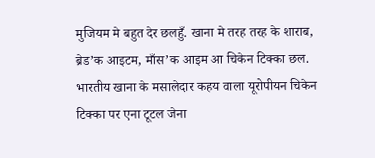मुजियम मे बहुत देर छलहुँ. खाना मे तरह तरह के शाराब, ब्रेड’क आइटम, माँस’क आइम आ चिकेन टिक्का छल. भारतीय खाना के मसालेदार कहय वाला यूरोपीयन चिकेन टिक्का पर एना टूटल जेना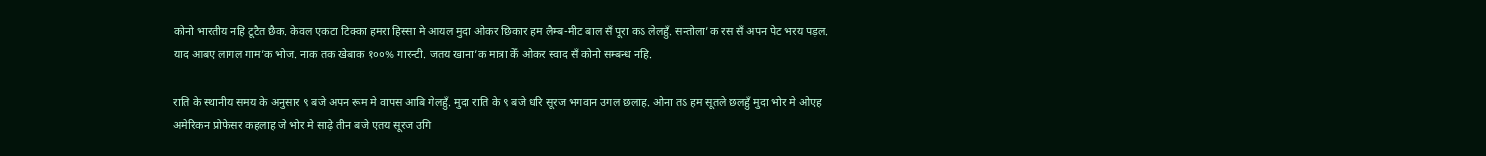कोनो भारतीय नहि टूटैत छैक. केवल एकटा टिक्का हमरा हिस्सा मे आयल मुदा ओकर छिकार हम लैम्ब-मीट बाल सँ पूरा कऽ लेलहुँ. सन्तोला’क रस सँ अपन पेट भरय पड़ल. याद आबए लागल गाम’क भोज. नाक तक खेबाक १००% गारन्टी. जतय खाना’क मात्रा केँ ओकर स्वाद सँ कोनो सम्बन्ध नहि.

राति के स्थानीय समय के अनुसार ९ बजे अपन रूम मे वापस आबि गेलहुँ. मुदा राति के ९ बजे धरि सूरज भगवान उगल छलाह. ओना तऽ हम सूतले छलहुँ मुदा भोर मे ओएह अमेरिकन प्रोफेसर कहलाह जे भोर मे साढ़े तीन बजे एतय सूरज उगि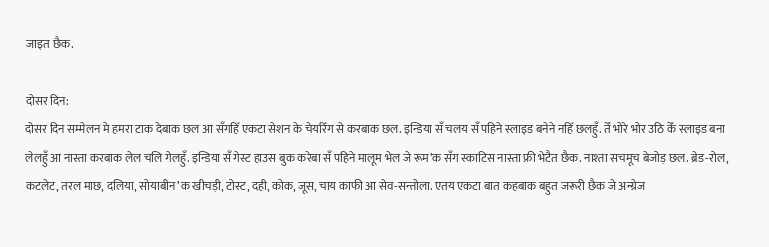जाइत छैक.

दोसर दिन:
दोसर दिन सम्मेलन मे हमरा टाक देबाक छल आ सँगहिँ एकटा सेशन के चेयरिँग से करबाक छल. इन्डिया सँ चलय सँ पहिने स्लाइड बनेने नहिँ छलहुँ. तेँ भोरे भोर उठि केँ स्लाइड बना लेलहुँ आ नास्ता करबाक लेल चलि गेलहुँ. इन्डिया सँ गेस्ट हाउस बुक करेबा सँ पहिने मालूम भेल जे रूम’क सँग स्काटिस नास्ता फ्री भेटैत छैक. नाश्ता सचमूच बेजोड़ छल. ब्रेड-रोल, कटलेट, तरल माछ, दलिया, सोयाबीन’क खीचड़ी, टोस्ट, दही, कोक, जूस, चाय काफी आ सेव-सन्तोला. एतय एकटा बात कहबाक बहुत जरूरी छैक जे अन्ग्रेज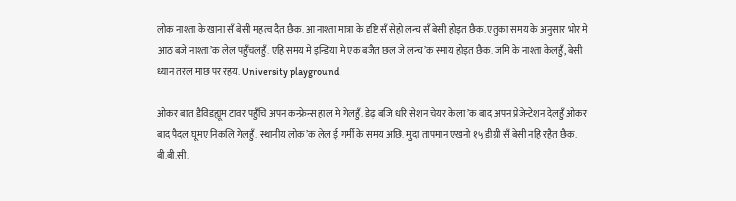लोक नाश्ता के खाना सँ बेसी महत्व दैत छैक. आ नाश्ता मात्रा के दृष्टि सँ सेहो लन्च सँ बेसी होइत छैक. एतुका समय के अनुसार भोर मे आठ बजे नाश्ता’क लेल पहुँचलहुँ. एहि समय मे इन्डिया मे एक बजैत छल जे लन्च’क स्माय होइत छैक. जमि के नाश्ता केलहुँ, बेसी ध्यान तरल माछ पर रहय. University playground

ओकर बात डैविडह्यूम टावर पहुँचि अपन कन्फ्रेन्स हाल मे गेलहुँ. डेढ़ बजि धरि सेशन चेयर केला’क बाद अपन प्रेजेन्टेशन देलहुँ ओकर बाद पैदल घूमए निकलि गेलहुँ. स्थानीय लोक’क लेल ई गर्मी के समय अछि. मुदा तापमान एखनो १५ डीग्री सँ बेसी नहि रहैत छैक. बी.बी.सी.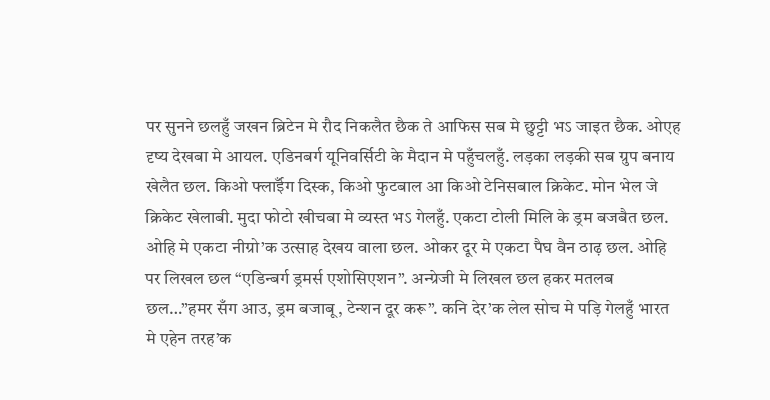पर सुनने छलहुँ जखन ब्रिटेन मे रौद निकलैत छैक ते आफिस सब मे छुट्टी भऽ जाइत छैक. ओएह दृष्य देखबा मे आयल. एडिनबर्ग यूनिवर्सिटी के मैदान मे पहुँचलहुँ. लड़का लड़की सब ग्रुप बनाय खेलैत छल. किओ फ्लाईँग दिस्क, किओ फुटबाल आ किओ टेनिसबाल क्रिकेट. मोन भेल जे क्रिकेट खेलाबी. मुदा फोटो खीचबा मे व्यस्त भऽ गेलहुँ. एकटा टोली मिलि के ड्रम बजबैत छल. ओहि मे एकटा नीग्रो’क उत्साह देखय वाला छल. ओकर दूर मे एकटा पैघ वैन ठाढ़ छल. ओहि पर लिखल छल “एडिन्बर्ग ड्रमर्स एशोसिएशन”. अन्ग्रेजी मे लिखल छल हकर मतलब छल…”हमर सँग आउ, ड्रम बजाबू, टेन्शन दूर करू”. कनि देर’क लेल सोच मे पड़ि गेलहुँ भारत मे एहेन तरह’क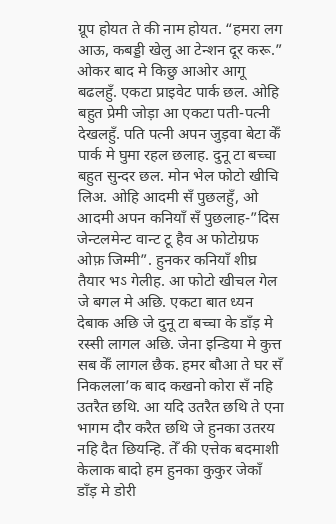ग्रूप होयत ते की नाम होयत. “हमरा लग आऊ, कबड्डी खेलु आ टेन्शन दूर करू.”
ओकर बाद मे किछु आओर आगू बढलहुँ. एकटा प्राइवेट पार्क छल. ओहि बहुत प्रेमी जोड़ा आ एकटा पती-पत्नी देखलहुँ. पति पत्नी अपन जुड़वा बेटा केँ पार्क मे घुमा रहल छलाह. दुनू टा बच्चा बहुत सुन्दर छल. मोन भेल फोटो खीचि लिअ. ओहि आदमी सँ पुछलहुँ, ओ आदमी अपन कनियाँ सँ पुछलाह-”दिस जेन्टलमेन्ट वान्ट टू हैव अ फोटोग्रफ ओफ़ जिम्मी”. हुनकर कनियाँ शीघ्र तैयार भऽ गेलीह. आ फोटो खीचल गेल जे बगल मे अछि. एकटा बात ध्यन देबाक अछि जे दुनू टा बच्चा के डाँड़ मे रस्सी लागल अछि. जेना इन्डिया मे कुत्त सब केँ लागल छैक. हमर बौआ ते घर सँ निकलला’क बाद कखनो कोरा सँ नहि उतरैत छथि. आ यदि उतरैत छथि ते एना भागम दौर करैत छथि जे हुनका उतरय नहि दैत छियन्हि. तेँ की एत्तेक बदमाशी केलाक बादो हम हुनका कुकुर जेकाँ डाँड़ मे डोरी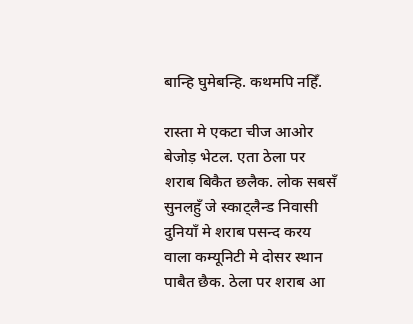बान्हि घुमेबन्हि. कथमपि नहिँ.

रास्ता मे एकटा चीज आओर बेजोड़ भेटल. एता ठेला पर शराब बिकैत छलैक. लोक सबसँ सुनलहुँ जे स्काट्लैन्ड निवासी दुनियाँ मे शराब पसन्द करय वाला कम्यूनिटी मे दोसर स्थान पाबैत छैक. ठेला पर शराब आ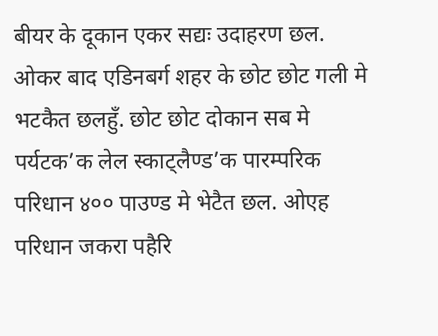बीयर के दूकान एकर सद्यः उदाहरण छल.
ओकर बाद एडिनबर्ग शहर के छोट छोट गली मे भटकैत छलहुँ. छोट छोट दोकान सब मे पर्यटक’क लेल स्काट्लैण्ड’क पारम्परिक परिधान ४०० पाउण्ड मे भेटैत छल. ओएह परिधान जकरा पहैरि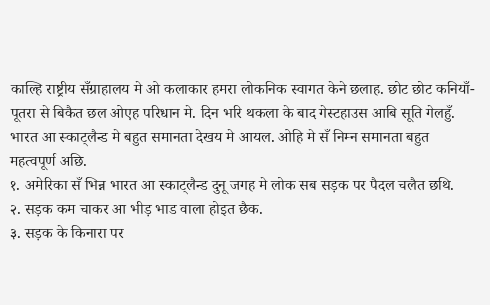काल्हि राष्ट्रीय सँग्राहालय मे ओ कलाकार हमरा लोकनिक स्वागत केने छलाह. छोट छोट कनियाँ-पूतरा से बिकैत छल ओएह परिधान मे. दिन भरि थकला के बाद गेस्टहाउस आबि सूति गेलहुँ. भारत आ स्काट्लैन्ड मे बहुत समानता देखय मे आयल. ओहि मे सँ निम्न समानता बहुत महत्वपूर्ण अछि.
१. अमेरिका सँ भिन्न भारत आ स्काट्लैन्ड दुनू जगह मे लोक सब सड़क पर पैदल चलैत छथि.
२. सड़क कम चाकर आ भीड़ भाड वाला होइत छैक.
३. सड़क के किनारा पर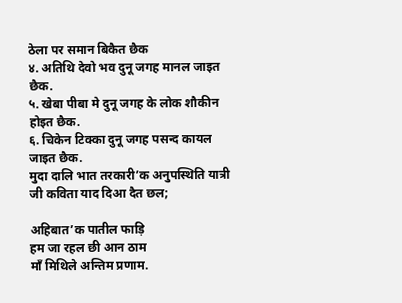ठेला पर समान बिकैत छैक
४. अतिथि देवो भव दुनू जगह मानल जाइत छैक.
५. खेबा पीबा मे दुनू जगह के लोक शौकीन होइत छैक.
६. चिकेन टिक्का दुनू जगह पसन्द कायल जाइत छैक.
मुदा दालि भात तरकारी’क अनुपस्थिति यात्री जी कविता याद दिआ दैत छल;

अहिबात’क पातील फाड़ि
हम जा रहल छी आन ठाम
माँ मिथिले अन्तिम प्रणाम.